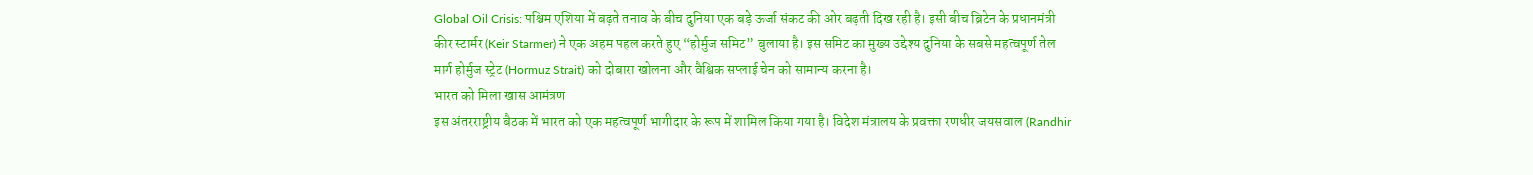Global Oil Crisis: पश्चिम एशिया में बढ़ते तनाव के बीच दुनिया एक बड़े ऊर्जा संकट की ओर बढ़ती दिख रही है। इसी बीच ब्रिटेन के प्रधानमंत्री कीर स्टार्मर (Keir Starmer) ने एक अहम पहल करते हुए “होर्मुज समिट” बुलाया है। इस समिट का मुख्य उद्देश्य दुनिया के सबसे महत्वपूर्ण तेल मार्ग होर्मुज स्ट्रेट (Hormuz Strait) को दोबारा खोलना और वैश्विक सप्लाई चेन को सामान्य करना है।
भारत को मिला खास आमंत्रण
इस अंतरराष्ट्रीय बैठक में भारत को एक महत्वपूर्ण भागीदार के रूप में शामिल किया गया है। विदेश मंत्रालय के प्रवक्ता रणधीर जयसवाल (Randhir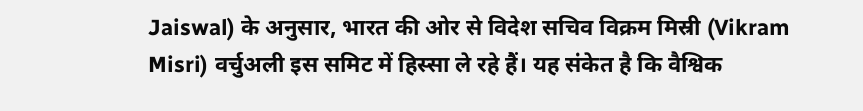Jaiswal) के अनुसार, भारत की ओर से विदेश सचिव विक्रम मिस्री (Vikram Misri) वर्चुअली इस समिट में हिस्सा ले रहे हैं। यह संकेत है कि वैश्विक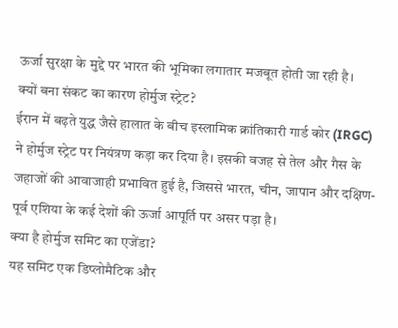ऊर्जा सुरक्षा के मुद्दे पर भारत की भूमिका लगातार मजबूत होती जा रही है।
क्यों बना संकट का कारण होर्मुज स्ट्रेट?
ईरान में बढ़ते युद्ध जैसे हालात के बीच इस्लामिक क्रांतिकारी गार्ड कोर (IRGC) ने होर्मुज स्ट्रेट पर नियंत्रण कड़ा कर दिया है। इसकी वजह से तेल और गैस के जहाजों की आवाजाही प्रभावित हुई है, जिससे भारत, चीन, जापान और दक्षिण-पूर्व एशिया के कई देशों की ऊर्जा आपूर्ति पर असर पड़ा है।
क्या है होर्मुज समिट का एजेंडा?
यह समिट एक डिप्लोमैटिक और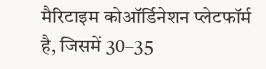मैरिटाइम कोऑर्डिनेशन प्लेटफॉर्म है, जिसमें 30–35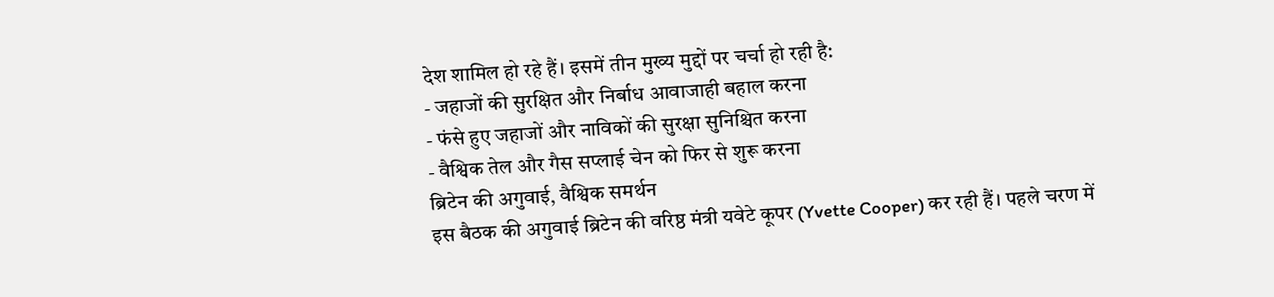देश शामिल हो रहे हैं। इसमें तीन मुख्य मुद्दों पर चर्चा हो रही है:
- जहाजों की सुरक्षित और निर्बाध आवाजाही बहाल करना
- फंसे हुए जहाजों और नाविकों की सुरक्षा सुनिश्चित करना
- वैश्विक तेल और गैस सप्लाई चेन को फिर से शुरू करना
ब्रिटेन की अगुवाई, वैश्विक समर्थन
इस बैठक की अगुवाई ब्रिटेन की वरिष्ठ मंत्री यवेटे कूपर (Yvette Cooper) कर रही हैं। पहले चरण में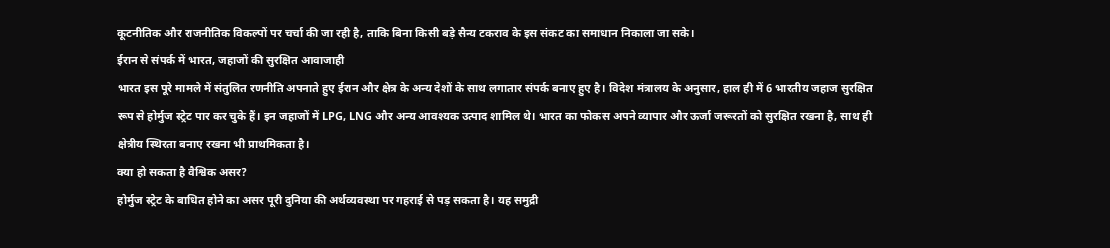कूटनीतिक और राजनीतिक विकल्पों पर चर्चा की जा रही है, ताकि बिना किसी बड़े सैन्य टकराव के इस संकट का समाधान निकाला जा सके।
ईरान से संपर्क में भारत, जहाजों की सुरक्षित आवाजाही
भारत इस पूरे मामले में संतुलित रणनीति अपनाते हुए ईरान और क्षेत्र के अन्य देशों के साथ लगातार संपर्क बनाए हुए है। विदेश मंत्रालय के अनुसार, हाल ही में 6 भारतीय जहाज सुरक्षित रूप से होर्मुज स्ट्रेट पार कर चुके हैं। इन जहाजों में LPG, LNG और अन्य आवश्यक उत्पाद शामिल थे। भारत का फोकस अपने व्यापार और ऊर्जा जरूरतों को सुरक्षित रखना है, साथ ही क्षेत्रीय स्थिरता बनाए रखना भी प्राथमिकता है।
क्या हो सकता है वैश्विक असर?
होर्मुज स्ट्रेट के बाधित होने का असर पूरी दुनिया की अर्थव्यवस्था पर गहराई से पड़ सकता है। यह समुद्री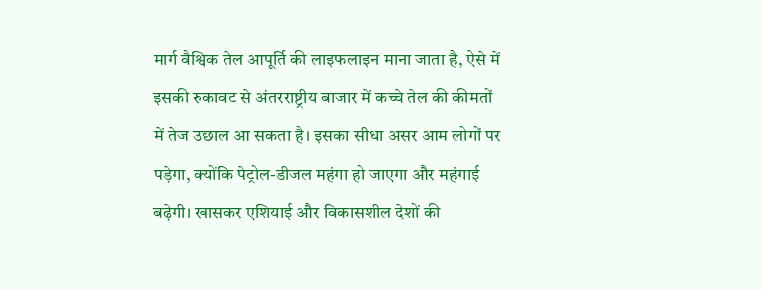मार्ग वैश्विक तेल आपूर्ति की लाइफलाइन माना जाता है, ऐसे में इसकी रुकावट से अंतरराष्ट्रीय बाजार में कच्चे तेल की कीमतों में तेज उछाल आ सकता है। इसका सीधा असर आम लोगों पर पड़ेगा, क्योंकि पेट्रोल-डीजल महंगा हो जाएगा और महंगाई बढ़ेगी। खासकर एशियाई और विकासशील देशों की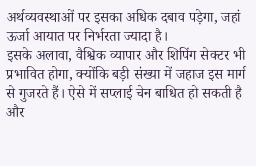अर्थव्यवस्थाओं पर इसका अधिक दबाव पड़ेगा, जहां ऊर्जा आयात पर निर्भरता ज्यादा है।
इसके अलावा, वैश्विक व्यापार और शिपिंग सेक्टर भी प्रभावित होगा, क्योंकि बड़ी संख्या में जहाज इस मार्ग से गुजरते हैं। ऐसे में सप्लाई चेन बाधित हो सकती है और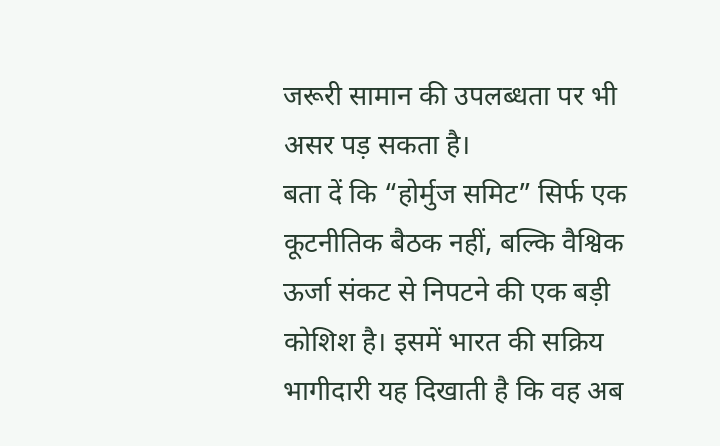जरूरी सामान की उपलब्धता पर भी असर पड़ सकता है।
बता दें कि “होर्मुज समिट” सिर्फ एक कूटनीतिक बैठक नहीं, बल्कि वैश्विक ऊर्जा संकट से निपटने की एक बड़ी कोशिश है। इसमें भारत की सक्रिय भागीदारी यह दिखाती है कि वह अब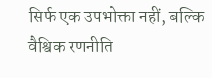सिर्फ एक उपभोक्ता नहीं, बल्कि वैश्विक रणनीति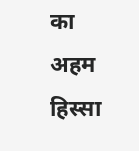का अहम हिस्सा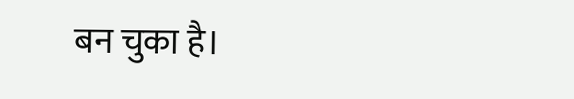बन चुका है।